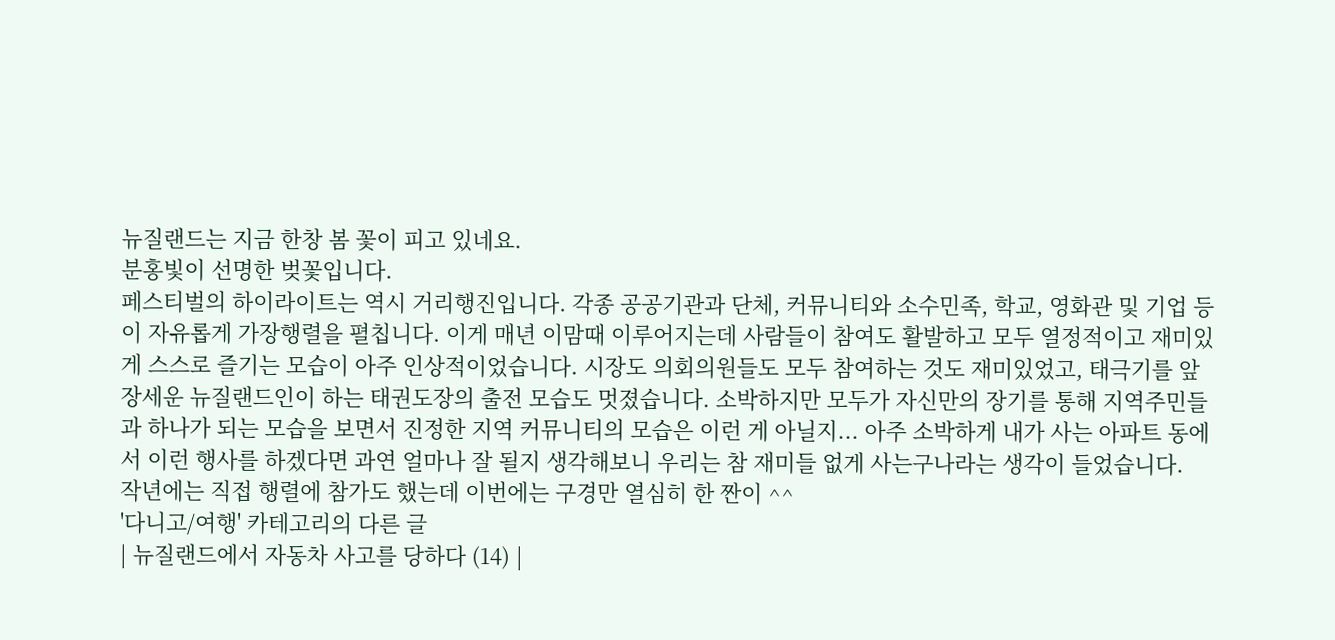뉴질랜드는 지금 한창 봄 꽃이 피고 있네요.
분홍빛이 선명한 벚꽃입니다.
페스티벌의 하이라이트는 역시 거리행진입니다. 각종 공공기관과 단체, 커뮤니티와 소수민족, 학교, 영화관 및 기업 등이 자유롭게 가장행렬을 펼칩니다. 이게 매년 이맘때 이루어지는데 사람들이 참여도 활발하고 모두 열정적이고 재미있게 스스로 즐기는 모습이 아주 인상적이었습니다. 시장도 의회의원들도 모두 참여하는 것도 재미있었고, 태극기를 앞장세운 뉴질랜드인이 하는 태권도장의 출전 모습도 멋졌습니다. 소박하지만 모두가 자신만의 장기를 통해 지역주민들과 하나가 되는 모습을 보면서 진정한 지역 커뮤니티의 모습은 이런 게 아닐지... 아주 소박하게 내가 사는 아파트 동에서 이런 행사를 하겠다면 과연 얼마나 잘 될지 생각해보니 우리는 참 재미들 없게 사는구나라는 생각이 들었습니다.
작년에는 직접 행렬에 참가도 했는데 이번에는 구경만 열심히 한 짠이 ^^
'다니고/여행' 카테고리의 다른 글
| 뉴질랜드에서 자동차 사고를 당하다 (14) |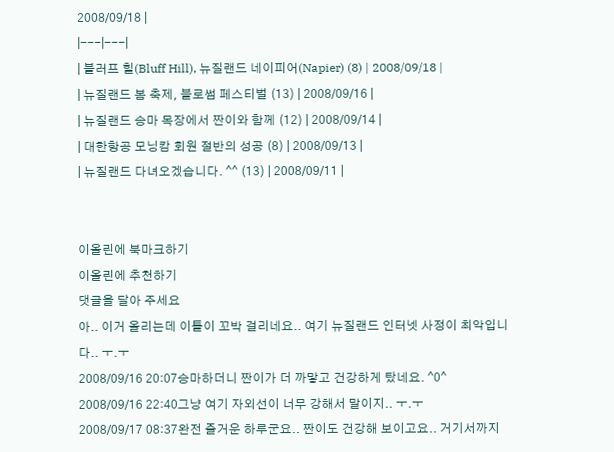2008/09/18 |
|---|---|
| 블러프 힐(Bluff Hill), 뉴질랜드 네이피어(Napier) (8) | 2008/09/18 |
| 뉴질랜드 봄 축제, 블로썸 페스티벌 (13) | 2008/09/16 |
| 뉴질랜드 승마 목장에서 짠이와 함께 (12) | 2008/09/14 |
| 대한항공 모닝캄 회원 절반의 성공 (8) | 2008/09/13 |
| 뉴질랜드 다녀오겠습니다. ^^ (13) | 2008/09/11 |


이올린에 북마크하기
이올린에 추천하기
댓글을 달아 주세요
아.. 이거 올리는데 이틀이 꼬박 걸리네요.. 여기 뉴질랜드 인터넷 사정이 최악입니다.. ㅜ.ㅜ
2008/09/16 20:07승마하더니 짠이가 더 까맣고 건강하게 탔네요. ^0^
2008/09/16 22:40그냥 여기 자외선이 너무 강해서 말이지.. ㅜ.ㅜ
2008/09/17 08:37완전 즐거운 하루군요.. 짠이도 건강해 보이고요.. 거기서까지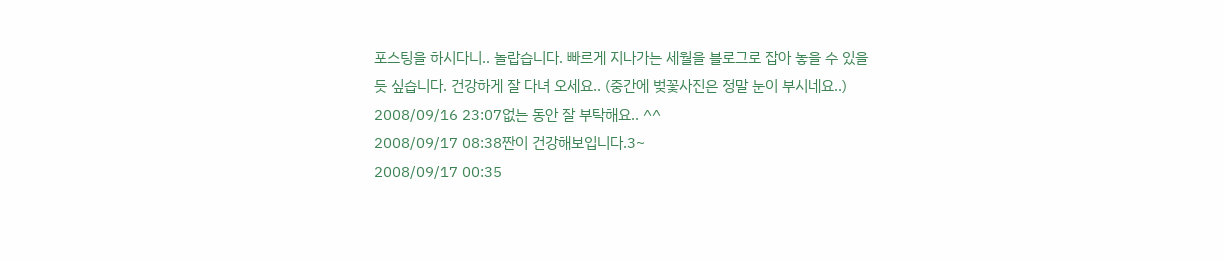포스팅을 하시다니.. 놀랍습니다. 빠르게 지나가는 세월을 블로그로 잡아 놓을 수 있을듯 싶습니다. 건강하게 잘 다녀 오세요.. (중간에 벚꽃사진은 정말 눈이 부시네요..)
2008/09/16 23:07없는 동안 잘 부탁해요.. ^^
2008/09/17 08:38짠이 건강해보입니다.3~
2008/09/17 00:35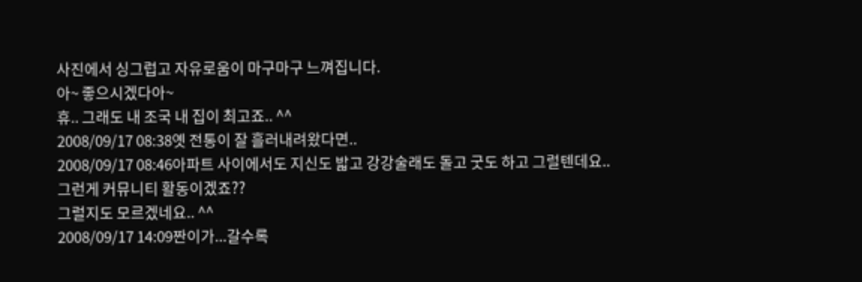사진에서 싱그럽고 자유로움이 마구마구 느껴집니다.
아~ 좋으시겠다아~
휴.. 그래도 내 조국 내 집이 최고죠.. ^^
2008/09/17 08:38옛 전통이 잘 흘러내려왔다면..
2008/09/17 08:46아파트 사이에서도 지신도 밟고 강강술래도 돌고 굿도 하고 그럴텐데요..
그런게 커뮤니티 활동이겠죠??
그럴지도 모르겠네요.. ^^
2008/09/17 14:09짠이가...갈수록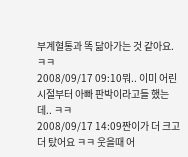부계혈통과 똑 닮아가는 것 같아요. ㅋㅋ
2008/09/17 09:10뭐.. 이미 어린 시절부터 아빠 판박이라고들 했는데.. ㅋㅋ
2008/09/17 14:09짠이가 더 크고 더 탔어요 ㅋㅋ 웃을때 어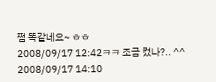쩜 똑같네요~ ㅎㅎ
2008/09/17 12:42ㅋㅋ 조금 컸나?.. ^^
2008/09/17 14:10